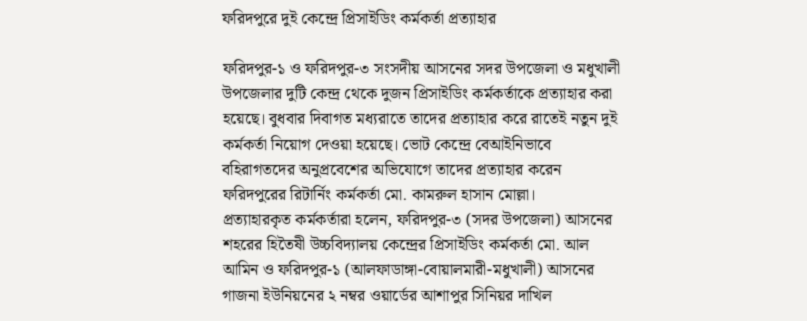ফরিদপুরে দুই কেন্দ্রে প্রিসাইডিং কর্মকর্তা প্রত্যাহার

ফরিদপুর-১ ও ফরিদপুর-৩ সংসদীয় আসনের সদর উপজেলা ও মধুখালী উপজেলার দুটি কেন্দ্র থেকে দুজন প্রিসাইডিং কর্মকর্তাকে প্রত্যাহার করা হয়েছে। বুধবার দিবাগত মধ্যরাতে তাদের প্রত্যাহার করে রাতেই নতুন দুই কর্মকর্তা নিয়োগ দেওয়া হয়েছে। ভোট কেন্দ্রে বেআইনিভাবে বহিরাগতদের অনুপ্রবেশের অভিযোগে তাদের প্রত্যাহার করেন ফরিদপুরের রিটার্নিং কর্মকর্তা মো. কামরুল হাসান মোল্লা।
প্রত্যাহারকৃত কর্মকর্তারা হলেন, ফরিদপুর-৩ (সদর উপজেলা) আসনের শহরের হিতৈষী উচ্চবিদ্যালয় কেন্দ্রের প্রিসাইডিং কর্মকর্তা মো. আল আমিন ও ফরিদপুর-১ (আলফাডাঙ্গা-বোয়ালমারী-মধুখালী) আসনের গাজনা ইউনিয়নের ২ নম্বর ওয়ার্ডের আশাপুর সিনিয়র দাখিল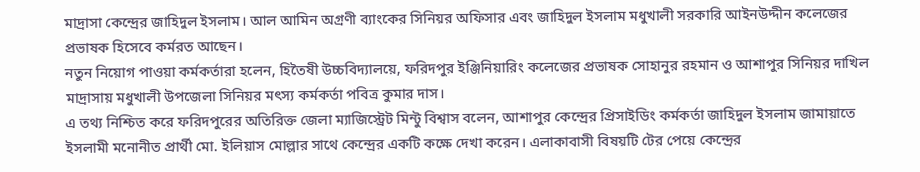মাদ্রাসা কেন্দ্রের জাহিদুল ইসলাম। আল আমিন অগ্রণী ব্যাংকের সিনিয়র অফিসার এবং জাহিদুল ইসলাম মধুখালী সরকারি আইনউদ্দীন কলেজের প্রভাষক হিসেবে কর্মরত আছেন।
নতুন নিয়োগ পাওয়া কর্মকর্তারা হলেন, হিতৈষী উচ্চবিদ্যালয়ে, ফরিদপুর ইঞ্জিনিয়ারিং কলেজের প্রভাষক সোহানুর রহমান ও আশাপুর সিনিয়র দাখিল মাদ্রাসায় মধুখালী উপজেলা সিনিয়র মৎস্য কর্মকর্তা পবিত্র কুমার দাস।
এ তথ্য নিশ্চিত করে ফরিদপুরের অতিরিক্ত জেলা ম্যাজিস্ট্রেট মিন্টু বিশ্বাস বলেন, আশাপুর কেন্দ্রের প্রিসাইডিং কর্মকর্তা জাহিদুল ইসলাম জামায়াতে ইসলামী মনোনীত প্রার্থী মো. ইলিয়াস মোল্লার সাথে কেন্দ্রের একটি কক্ষে দেখা করেন। এলাকাবাসী বিষয়টি টের পেয়ে কেন্দ্রের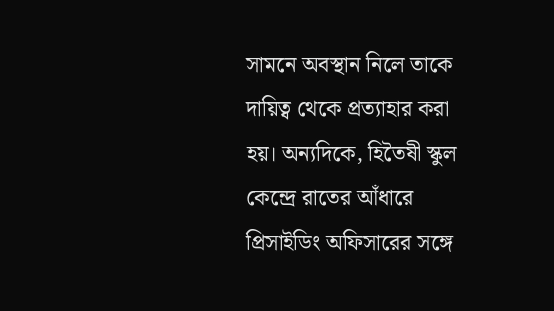সামনে অবস্থান নিলে তাকে দায়িত্ব থেকে প্রত্যাহার করা হয়। অন্যদিকে, হিতৈষী স্কুল কেন্দ্রে রাতের আঁধারে প্রিসাইডিং অফিসারের সঙ্গে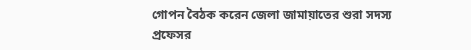গোপন বৈঠক করেন জেলা জামায়াতের শুরা সদস্য প্রফেসর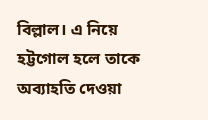বিল্লাল। এ নিয়ে হট্টগোল হলে তাকে অব্যাহতি দেওয়া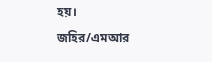হয়।
জহির/এমআর